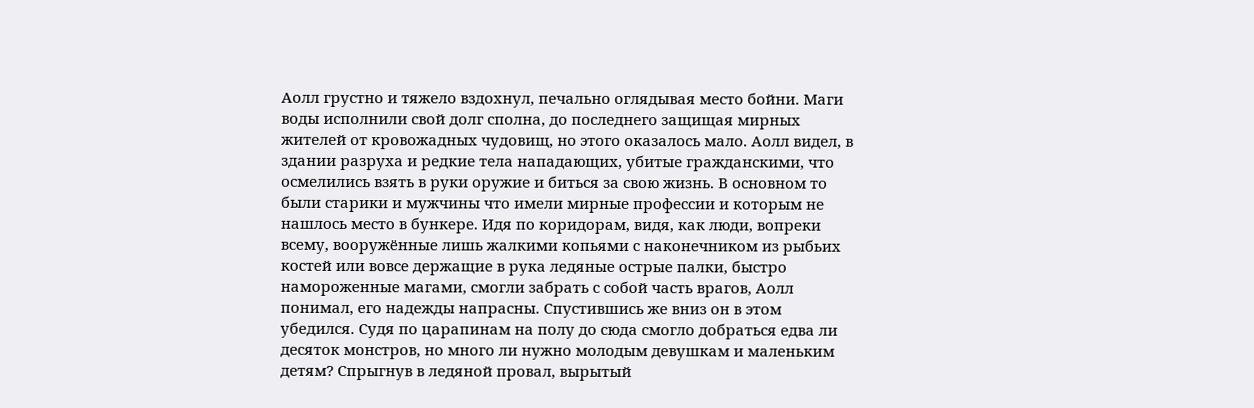Аолл грустно и тяжело вздохнул, печально оглядывая место бойни. Маги воды исполнили свой долг сполна, до последнего защищая мирных жителей от кровожадных чудовищ, но этого оказалось мало. Аолл видел, в здании разруха и редкие тела нападающих, убитые гражданскими, что осмелились взять в руки оружие и биться за свою жизнь. В основном то были старики и мужчины что имели мирные профессии и которым не нашлось место в бункере. Идя по коридорам, видя, как люди, вопреки всему, вооружённые лишь жалкими копьями с наконечником из рыбьих костей или вовсе держащие в рука ледяные острые палки, быстро намороженные магами, смогли забрать с собой часть врагов, Аолл понимал, его надежды напрасны. Спустившись же вниз он в этом убедился. Судя по царапинам на полу до сюда смогло добраться едва ли десяток монстров, но много ли нужно молодым девушкам и маленьким детям? Спрыгнув в ледяной провал, вырытый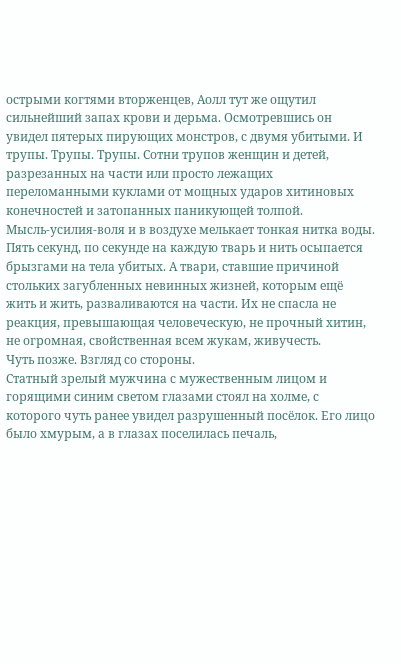острыми когтями вторженцев, Аолл тут же ощутил сильнейший запах крови и дерьма. Осмотревшись он увидел пятерых пирующих монстров, с двумя убитыми. И трупы. Трупы. Трупы. Сотни трупов женщин и детей, разрезанных на части или просто лежащих переломанными куклами от мощных ударов хитиновых конечностей и затопанных паникующей толпой.
Мысль-усилия-воля и в воздухе мелькает тонкая нитка воды. Пять секунд, по секунде на каждую тварь и нить осыпается брызгами на тела убитых. А твари, ставшие причиной стольких загубленных невинных жизней, которым ещё жить и жить, разваливаются на части. Их не спасла не реакция, превышающая человеческую, не прочный хитин, не огромная, свойственная всем жукам, живучесть.
Чуть позже. Взгляд со стороны.
Статный зрелый мужчина с мужественным лицом и горящими синим светом глазами стоял на холме, с которого чуть ранее увидел разрушенный посёлок. Его лицо было хмурым, а в глазах поселилась печаль,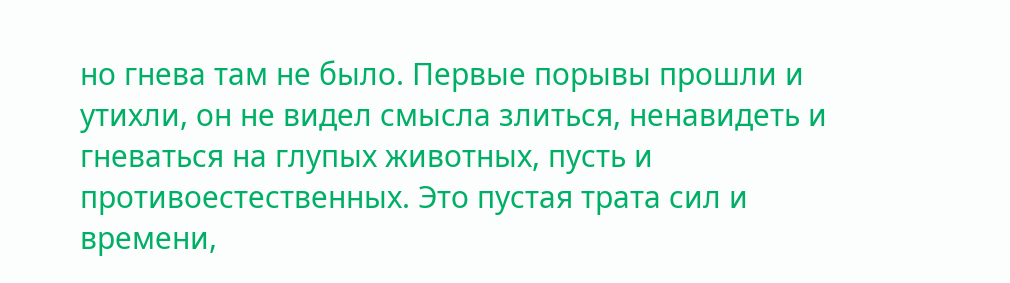но гнева там не было. Первые порывы прошли и утихли, он не видел смысла злиться, ненавидеть и гневаться на глупых животных, пусть и противоестественных. Это пустая трата сил и времени,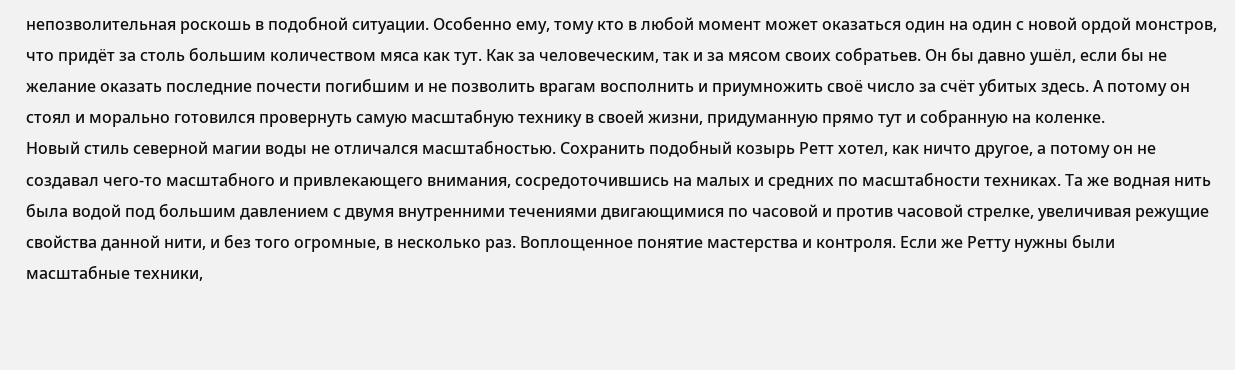непозволительная роскошь в подобной ситуации. Особенно ему, тому кто в любой момент может оказаться один на один с новой ордой монстров, что придёт за столь большим количеством мяса как тут. Как за человеческим, так и за мясом своих собратьев. Он бы давно ушёл, если бы не желание оказать последние почести погибшим и не позволить врагам восполнить и приумножить своё число за счёт убитых здесь. А потому он стоял и морально готовился провернуть самую масштабную технику в своей жизни, придуманную прямо тут и собранную на коленке.
Новый стиль северной магии воды не отличался масштабностью. Сохранить подобный козырь Ретт хотел, как ничто другое, а потому он не создавал чего-то масштабного и привлекающего внимания, сосредоточившись на малых и средних по масштабности техниках. Та же водная нить была водой под большим давлением с двумя внутренними течениями двигающимися по часовой и против часовой стрелке, увеличивая режущие свойства данной нити, и без того огромные, в несколько раз. Воплощенное понятие мастерства и контроля. Если же Ретту нужны были масштабные техники,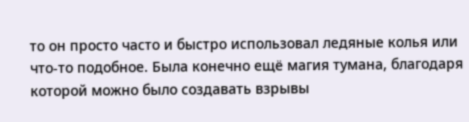то он просто часто и быстро использовал ледяные колья или что-то подобное. Была конечно ещё магия тумана, благодаря которой можно было создавать взрывы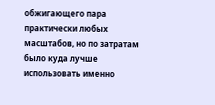обжигающего пара практически любых масштабов, но по затратам было куда лучше использовать именно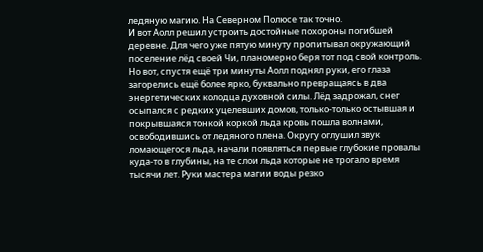ледяную магию. На Северном Полюсе так точно.
И вот Аолл решил устроить достойные похороны погибшей деревне. Для чего уже пятую минуту пропитывал окружающий поселение лёд своей Чи, планомерно беря тот под свой контроль. Но вот, спустя ещё три минуты Аолл поднял руки, его глаза загорелись ещё более ярко, буквально превращаясь в два энергетических колодца духовной силы. Лёд задрожал, снег осыпался с редких уцелевших домов, только-только остывшая и покрывшаяся тонкой коркой льда кровь пошла волнами, освободившись от ледяного плена. Округу оглушил звук ломающегося льда, начали появляться первые глубокие провалы куда-то в глубины, на те слои льда которые не трогало время тысячи лет. Руки мастера магии воды резко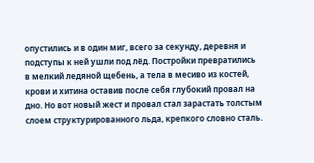опустились и в один миг, всего за секунду, деревня и подступы к ней ушли под лёд. Постройки превратились в мелкий ледяной щебень, а тела в месиво из костей, крови и хитина оставив после себя глубокий провал на дно. Но вот новый жест и провал стал зарастать толстым слоем структурированного льда, крепкого словно сталь.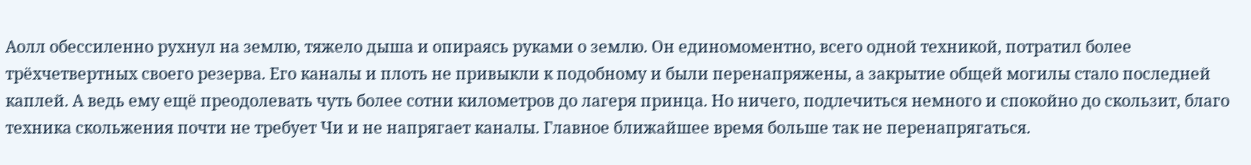Аолл обессиленно рухнул на землю, тяжело дыша и опираясь руками о землю. Он единомоментно, всего одной техникой, потратил более трёхчетвертных своего резерва. Его каналы и плоть не привыкли к подобному и были перенапряжены, а закрытие общей могилы стало последней каплей. А ведь ему ещё преодолевать чуть более сотни километров до лагеря принца. Но ничего, подлечиться немного и спокойно до скользит, благо техника скольжения почти не требует Чи и не напрягает каналы. Главное ближайшее время больше так не перенапрягаться.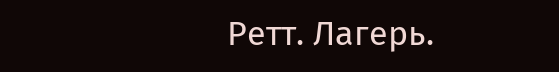Ретт. Лагерь.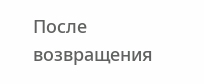После возвращения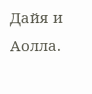Дайя и Аолла.